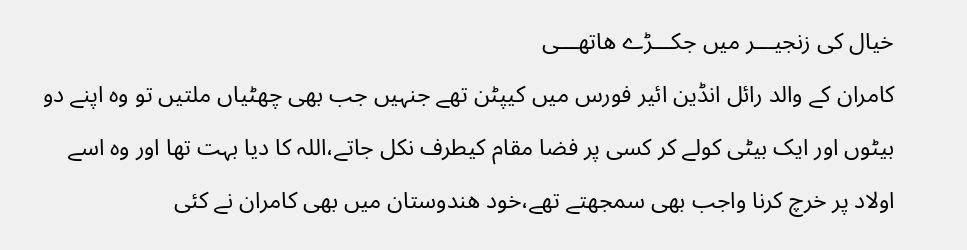خیال کی زنجیـــر میں جکـــڑے ھاتھـــی
کامران کے والد رائل انڈین ائیر فورس میں کیپٹن تھے جنہیں جب بھی چھٹیاں ملتیں تو وہ اپنے دو بیٹوں اور ایک بیٹی کولے کر کسی پر فضا مقام کیطرف نکل جاتے،اللہ کا دیا بہت تھا اور وہ اسے اولاد پر خرچ کرنا واجب بھی سمجھتے تھے،خود ھندوستان میں بھی کامران نے کئی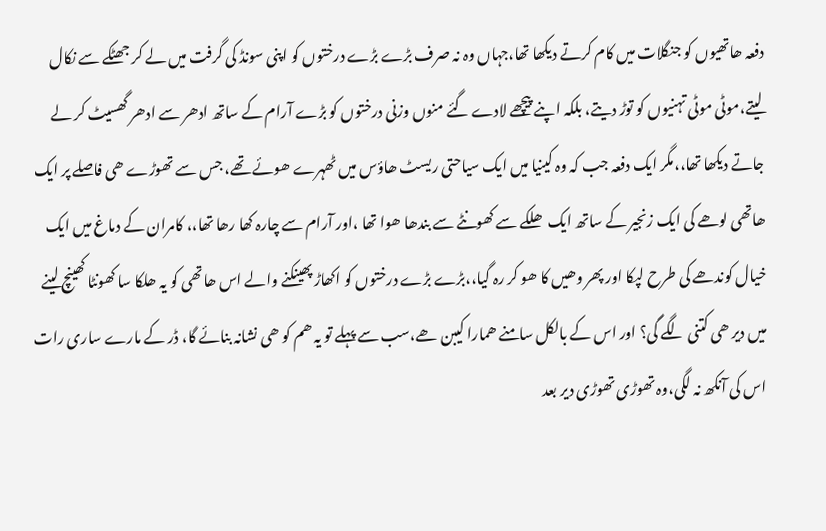دفعہ ھاتھیوں کو جنگلات میں کام کرتے دیکھا تھا،جہاں وہ نہ صرف بڑے بڑے درختوں کو اپنی سونڈ کی گرفت میں لے کر جھٹکے سے نکال لیتے،موٹی موٹی تہنیوں کو توڑ دیتے، بلکہ اپنے پیچھے لادے گئے منوں وزنی درختوں کو بڑے آرام کے ساتھ ادھر سے ادھر گھسیٹ کر لے جاتے دیکھا تھا،،مگر ایک دفعہ جب کہ وہ کینیا میں ایک سیاحتی ریسٹ ھاؤس میں ٹھہرے ھوئے تھے، جس سے تھوڑے ھی فاصلے پر ایک ھاتھی لوھے کی ایک زنجیر کے ساتھ ایک ھلکے سے کھونٹے سے بندھا ھوا تھا ،اور آرام سے چارہ کھا رھا تھا،، کامران کے دماغ میں ایک خیال کوندھے کی طرح لپکا اور پھر وھیں کا ھو کر رہ گیا،،بڑے بڑے درختوں کو اکھاڑ پھینکنے والے اس ھاتھی کو یہ ھلکا سا کھونٹا کھینچ لینے میں دیر ھی کتنی لگے گی؟ اور اس کے بالکل سامنے ھمارا کیبن ھے،سب سے پہلے تو یہ ھم کو ھی نشانہ بنائے گا، ڈر کے مارے ساری رات اس کی آنکھ نہ لگی،وہ تھوڑی تھوڑی دیر بعد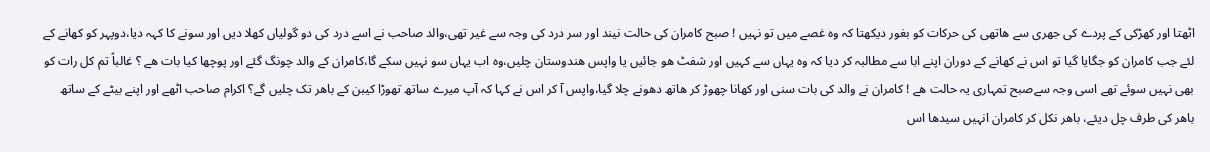اٹھتا اور کھڑکی کے پردے کی جھری سے ھاتھی کی حرکات کو بغور دیکھتا کہ وہ غصے میں تو نہیں ! صبح کامران کی حالت نیند اور سر درد کی وجہ سے غیر تھی،والد صاحب نے اسے درد کی دو گولیاں کھلا دیں اور سونے کا کہہ دیا،دوپہر کو کھانے کے لئے جب کامران کو جگایا گیا تو اس نے کھانے کے دوران اپنے ابا سے مطالبہ کر دیا کہ وہ یہاں سے کہیں اور شفٹ ھو جائیں یا واپس ھندوستان چلیں،وہ اب یہاں سو نہیں سکے گا،کامران کے والد چونگ گئے اور پوچھا کیا بات ھے ؟ غالباً تم کل رات کو بھی نہیں سوئے تھے اسی وجہ سےصبح تمہاری یہ حالت ھے ! کامران نے والد کی بات سنی اور کھانا چھوڑ کر ھاتھ دھونے چلا گیا،واپس آ کر اس نے کہا کہ آپ میرے ساتھ تھوڑا کیبن کے باھر تک چلیں گے؟ اکرام صاحب اٹھے اور اپنے بیٹے کے ساتھ باھر کی طرف چل دیئے، باھر نکل کر کامران انہیں سیدھا اس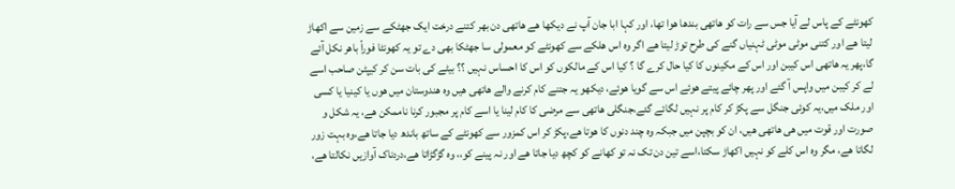کھونٹے کے پاس لے آیا جس سے رات کو ھاتھی بندھا ھوا تھا، اور کہا ابا جان آپ نے دیکھا ھے ھاتھی دن بھر کتنے درخت ایک جھٹکے سے زمین سے اکھاڑ لیتا ھے اور کتنی موٹی موٹی ٹہنیاں گنے کی طرح توڑ لیتا ھے اگر وہ اس ھلکے سے کھونٹے کو معمولی سا جھٹکا بھی دے تو یہ کھونٹا فوراً باھر نکل آئے گا،پھر یہ ھاتھی اس کیبن اور اس کے مکینوں کا کیا حال کرے گا ؟ کیا اس کے مالکوں کو اس کا احساس نہیں ؟؟ بیٹے کی بات سن کر کیپٹن صاحب اسے لے کر کیبن میں واپس آ گئے اور پھر چائے پیتے ھوئے اس سے گویا ھوئے، دیکھو یہ جتنے کام کرنے والے ھاتھی ھیں وہ ھندوستان میں ھوں یا کینیا یا کسی اور ملک میں،یہ کوئی جنگل سے پکڑ کر کام پر نہیں لگائے گئے،جنگلی ھاتھی سے مرضی کا کام لینا یا اسے کام پر مجبور کرنا ناممکن ھے، یہ شکل و صورت اور قوت میں ھی ھاتھی ھیں، ان کو بچپن میں جبکہ وہ چند دنوں کا ھوتا ھے،پکڑ کر اس کمزور سے کھونٹے کے ساتھ باندھ دیا جاتا ھے،وہ بہت زور لگاتا ھے، مگر وہ اس کلے کو نہیں اکھاڑ سکتا،اسے تین دن تک نہ تو کھانے کو کچھ دیا جاتا ھے اور نہ پینے کو،، وہ گڑگڑاتا ھے،دردناک آوازیں نکالتا ھے،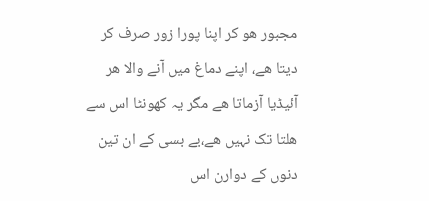مجبور ھو کر اپنا پورا زور صرف کر دیتا ھے، اپنے دماغ میں آنے والا ھر آئیڈیا آزماتا ھے مگر یہ کھونٹا اس سے ھلتا تک نہیں ھے،بے بسی کے ان تین دنوں کے دوارن اس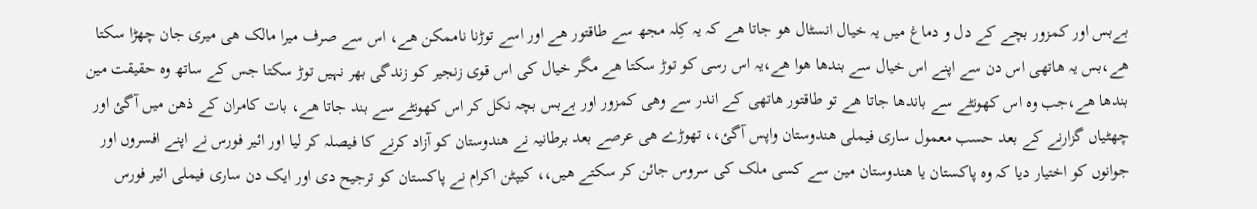بےبس اور کمزور بچے کے دل و دماغ میں یہ خیال انسٹال ھو جاتا ھے کہ یہ کِلہ مجھ سے طاقتور ھے اور اسے توڑنا ناممکن ھے، اس سے صرف میرا مالک ھی میری جان چھڑا سکتا ھے،بس یہ ھاتھی اس دن سے اپنے اس خیال سے بندھا ھوا ھے،یہ اس رسی کو توڑ سکتا ھے مگر خیال کی اس قوی زنجیر کو زندگی بھر نہیں توڑ سکتا جس کے ساتھ وہ حقیقت مین بندھا ھے،جب وہ اس کھونٹے سے باندھا جاتا ھے تو طاقتور ھاتھی کے اندر سے وھی کمزور اور بےبس بچہ نکل کر اس کھونٹے سے بند جاتا ھے، بات کامران کے ذھن میں آگئ اور چھٹیاں گزارنے کے بعد حسب معمول ساری فیملی ھندوستان واپس آگئ،، تھوڑے ھی عرصے بعد برطانیہ نے ھندوستان کو آزاد کرنے کا فیصلہ کر لیا اور ائیر فورس نے اپنے افسروں اور جوانوں کو اختیار دیا کہ وہ پاکستان یا ھندوستان مین سے کسی ملک کی سروس جائن کر سکتے ھیں،، کیپٹن اکرام نے پاکستان کو ترجیح دی اور ایک دن ساری فیملی ائیر فورس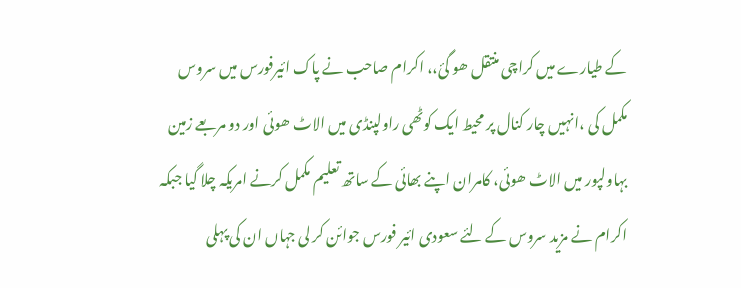کے طیارے میں کراچی منتقل ھو گئ،، اکرام صاحب نے پاک ائیرفورس میں سروس مکمل کی ،انہیں چار کنال پر محیط ایک کوٹھی راولپنڈی میں الاٹ ھوئی اور دو مربعے زمین بہاولپور میں الاٹ ھوئی، کامران اپنے بھائی کے ساتھ تعلیم مکمل کرنے امریکہ چلا گیا جبکہ اکرام نے مزید سروس کے لئے سعودی ائیر فورس جوائن کر لی جہاں ان کی پہلی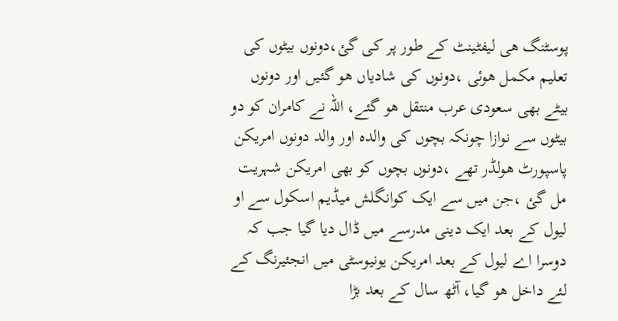پوسٹنگ ھی لیفٹینٹ کے طور پر کی گئ،دونوں بیٹوں کی تعلیم مکمل ھوئی ،دونوں کی شادیاں ھو گئیں اور دونوں بیٹے بھی سعودی عرب منتقل ھو گئے، اللہ نے کامران کو دو بیٹوں سے نوازا چونکہ بچوں کی والدہ اور والد دونوں امریکن پاسپورٹ ھولڈر تھے ،دونوں بچوں کو بھی امریکن شہریت مل گئ ،جن میں سے ایک کوانگلش میڈیم اسکول سے او لیول کے بعد ایک دینی مدرسے میں ڈال دیا گیا جب کہ دوسرا اے لیول کے بعد امریکن یونیوسٹی میں انجئیرنگ کے لئے داخل ھو گیا، آٹھ سال کے بعد بڑا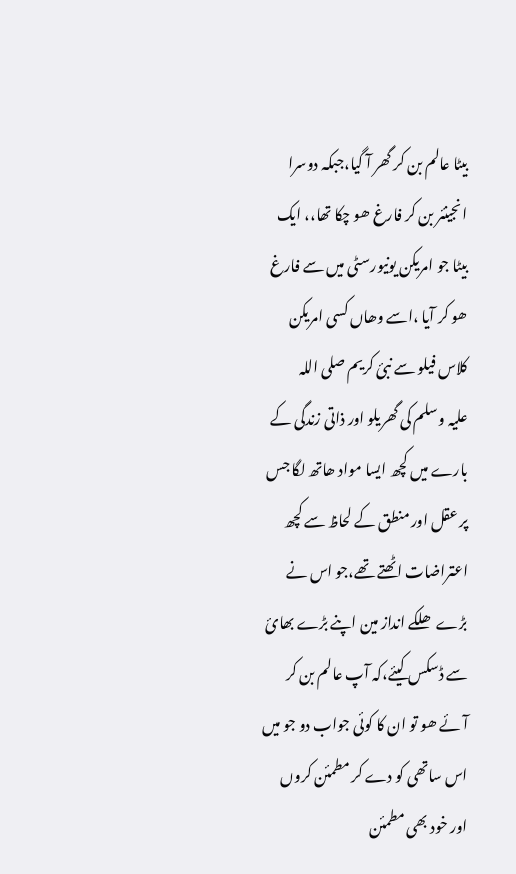بیٹا عالم بن کر گھر آ گیا،جبکہ دوسرا انجینئر بن کر فارغ ھو چکا تھا،، ایک بیٹا جو امریکن یونیورسٹی میں سے فارغ ھو کر آیا ،اسے وھاں کسی امریکن کلاس فیلو سے نبئ کریم صلی اللہ
علیہ وسلم کی گھریلو اور ذاتی زندگی کے بارے میں کچھ ایسا مواد ھاتھ لگا جس پر عقل اور منطق کے لحاظ سے کچھ اعتراضات اٹھتے تھے،جو اس نے بڑے ھلکے انداز مین اپنے بڑے بھائ سے ڈسکس کیئے،کہ آپ عالم بن کر آئے ھو تو ان کا کوئی جواب دو جو میں اس ساتھی کو دے کر مطمئن کروں اور خود بھی مطمئن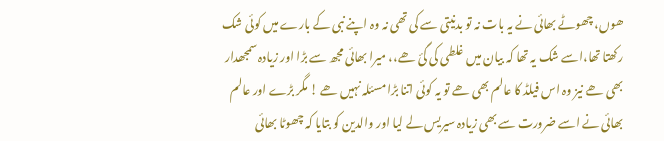ھوں، چھوٹے بھائی نے یہ بات نہ تو بدنیتی سے کی تھی نہ وہ اپنے نبی کے بارے میں کوئی شک رکھتا تھا،اسے شک یہ تھا کہ بیان میں غلطی کی گئ ھے،، میرا بھائی مجھ سے بڑا اور زیادہ سمجھدار بھی ھے نیز وہ اس فیلڈ کا عالم بھی ھے تو یہ کوئی اتنا بڑا مسئلہ نہیں ھے ! مگر بڑے اور عالم بھائی نے اسے ضرورت سے بھی زیادہ سیریس لے لیا اور والدین کو بتایا کہ چھوٹا بھائی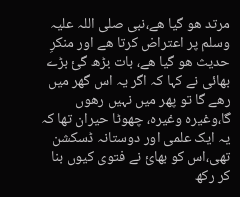مرتد ھو گیا ھے،نبی صلی اللہ علیہ وسلم پر اعتراض کرتا ھے اور منکرِ حدیث ھو گیا ھے، بات بڑھ گئ بڑے بھائی نے کہا کہ اگر یہ اس گھر میں رھے گا تو پھر میں نہیں رھوں گا،وغیرہ وغیرہ، چھوٹا حیران تھا کہ یہ ایک علمی اور دوستانہ ڈسکشن تھی،اس کو بھائ نے فتوی کیوں بنا کر رکھ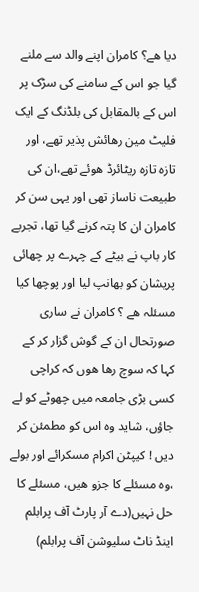دیا ھے؟ کامران اپنے والد سے ملنے گیا جو اس کے سامنے کی سڑک پر اس کے بالمقابل کی بلڈنگ کے ایک فلیٹ مین رھائش پذیر تھے، اور تازہ تازہ ریٹائرڈ ھوئے تھے،ان کی طبیعت ناساز تھی اور یہی سن کر کامران ان کا پتہ کرنے گیا تھا، تجربے کار باپ نے بیٹے کے چہرے پر چھائی پریشان کو بھانپ لیا اور پوچھا کیا مسئلہ ھے ؟ کامران نے ساری صورتحال ان کے گوش گزار کر کے کہا کہ سوچ رھا ھوں کہ کراچی کسی بڑی جامعہ میں چھوٹے کو لے جاؤں، شاید وہ اس کو مطمئن کر دیں ! کیپٹن اکرام مسکرائے اور بولے ،وہ مسئلے کا جزو ھیں، مسئلے کا حل نہیں(دے آر پارٹ آف پرابلم اینڈ ناٹ سلیوشن آف پرابلم)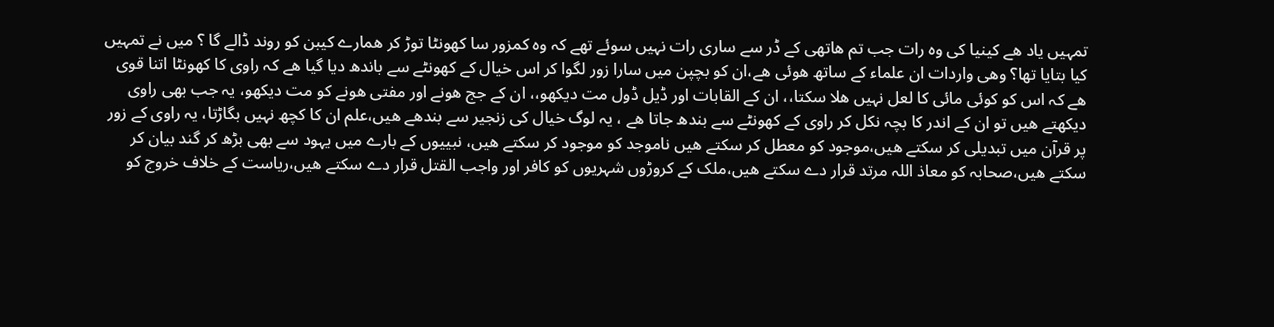تمہیں یاد ھے کینیا کی وہ رات جب تم ھاتھی کے ڈر سے ساری رات نہیں سوئے تھے کہ وہ کمزور سا کھونٹا توڑ کر ھمارے کیبن کو روند ڈالے گا ؟ میں نے تمہیں کیا بتایا تھا؟ وھی واردات ان علماء کے ساتھ ھوئی ھے،ان کو بچپن میں سارا زور لگوا کر اس خیال کے کھونٹے سے باندھ دیا گیا ھے کہ راوی کا کھونٹا اتنا قوی ھے کہ اس کو کوئی مائی کا لعل نہیں ھلا سکتا،، ان کے القابات اور ڈیل ڈول مت دیکھو،، ان کے جج ھونے اور مفتی ھونے کو مت دیکھو، یہ جب بھی راوی دیکھتے ھیں تو ان کے اندر کا بچہ نکل کر راوی کے کھونٹے سے بندھ جاتا ھے ، یہ لوگ خیال کی زنجیر سے بندھے ھیں،علم ان کا کچھ نہیں بگاڑتا، یہ راوی کے زور پر قرآن میں تبدیلی کر سکتے ھیں،موجود کو معطل کر سکتے ھیں ناموجد کو موجود کر سکتے ھیں، نبییوں کے بارے میں یہود سے بھی بڑھ کر گند بیان کر سکتے ھیں،صحابہ کو معاذ اللہ مرتد قرار دے سکتے ھیں،ملک کے کروڑوں شہریوں کو کافر اور واجب القتل قرار دے سکتے ھیں،ریاست کے خلاف خروج کو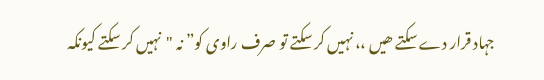جہاد قرار دے سکتے ھیں ،، نہیں کر سکتے تو صرف راوی کو” نہ "نہیں کر سکتے کیونکہ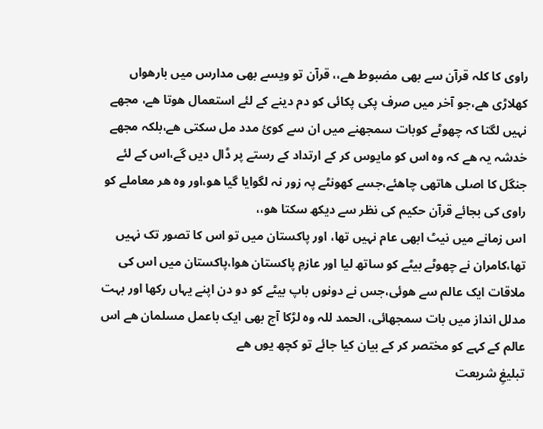راوی کا کلہ قرآن سے بھی مضبوط ھے،، قرآن تو ویسے بھی مدارس میں بارھواں کھلاڑی ھے،جو آخر میں صرف پکی پکائی کو دم دینے کے لئے استعمال ھوتا ھے، مجھے نہیں لگتا کہ چھوٹے کوبات سمجھنے میں ان سے کوئ مدد مل سکتی ھے،بلکہ مجھے خدشہ یہ ھے کہ وہ اس کو مایوس کر کے ارتداد کے رستے پر ڈال دیں گے،اس کے لئے جنگل کا اصلی ھاتھی چاھئے،جسے کھونٹے پہ زور نہ لگوایا گیا ھو،اور وہ ھر معاملے کو راوی کی بجائے قرآن حکیم کی نظر سے دیکھ سکتا ھو،،
اس زمانے میں نیٹ ابھی عام نہیں تھا، اور پاکستان میں تو اس کا تصور تک نہیں تھا،کامران نے چھوٹے بیٹے کو ساتھ لیا اور عازمِ پاکستان ھوا،پاکستان میں اس کی ملاقات ایک عالم سے ھوئی،جس نے دونوں باپ بیٹے کو دو دن اپنے یہاں رکھا اور بہت مدلل انداز میں بات سمجھائی، الحمد للہ وہ لڑکا آج بھی ایک باعمل مسلمان ھے اس عالم کے کہے کو مختصر کر کے بیان کیا جائے تو کچھ یوں ھے
تبلیغِ شریعت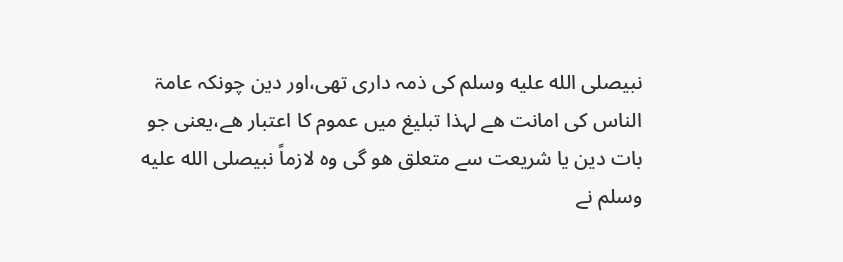نبیصلى الله عليه وسلم کی ذمہ داری تھی،اور دین چونکہ عامۃ الناس کی امانت ھے لہذا تبلیغ میں عموم کا اعتبار ھے،یعنی جو بات دین یا شریعت سے متعلق ھو گی وہ لازماً نبیصلى الله عليه وسلم نے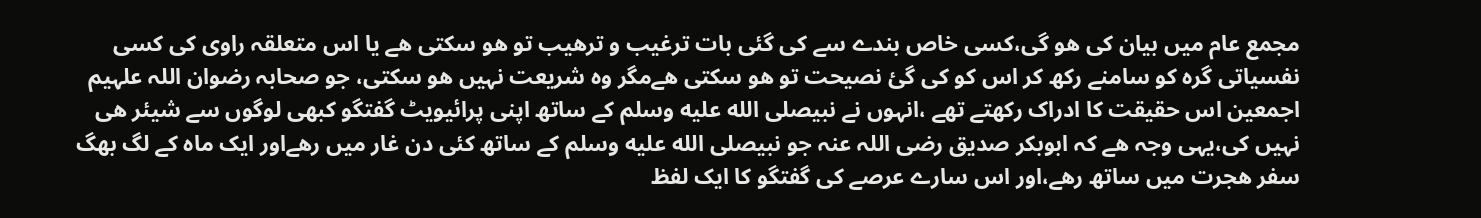مجمع عام میں بیان کی ھو گی،کسی خاص بندے سے کی گئی بات ترغیب و ترھیب تو ھو سکتی ھے یا اس متعلقہ راوی کی کسی نفسیاتی گرہ کو سامنے رکھ کر اس کو کی گئ نصیحت تو ھو سکتی ھےمگر وہ شریعت نہیں ھو سکتی، جو صحابہ رضوان اللہ علہیم اجمعین اس حقیقت کا ادراک رکھتے تھے ،انہوں نے نبیصلى الله عليه وسلم کے ساتھ اپنی پرائیویٹ گفتگو کبھی لوگوں سے شیئر ھی نہیں کی،یہی وجہ ھے کہ ابوبکر صدیق رضی اللہ عنہ جو نبیصلى الله عليه وسلم کے ساتھ کئی دن غار میں رھےاور ایک ماہ کے لگ بھگ سفر ھجرت میں ساتھ رھے،اور اس سارے عرصے کی گفتگو کا ایک لفظ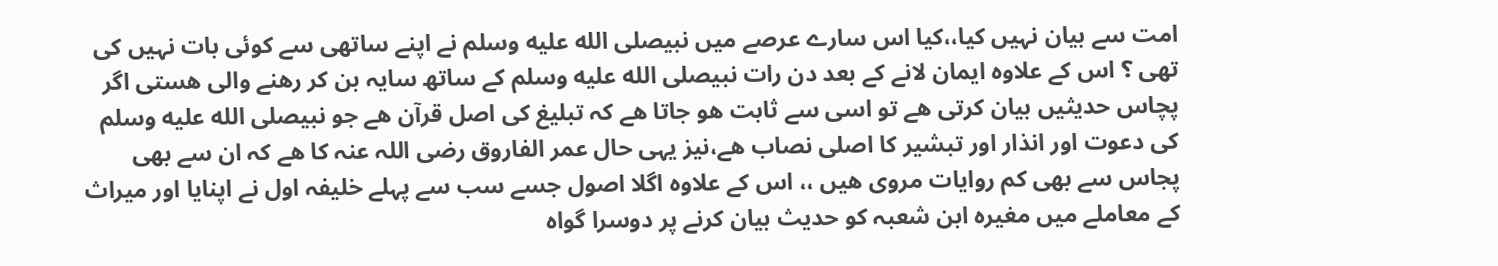امت سے بیان نہیں کیا،،کیا اس سارے عرصے میں نبیصلى الله عليه وسلم نے اپنے ساتھی سے کوئی بات نہیں کی تھی ؟ اس کے علاوہ ایمان لانے کے بعد دن رات نبیصلى الله عليه وسلم کے ساتھ سایہ بن کر رھنے والی ھستی اگر پچاس حدیثیں بیان کرتی ھے تو اسی سے ثابت ھو جاتا ھے کہ تبلیغ کی اصل قرآن ھے جو نبیصلى الله عليه وسلم کی دعوت اور انذار اور تبشیر کا اصلی نصاب ھے،نیز یہی حال عمر الفاروق رضی اللہ عنہ کا ھے کہ ان سے بھی پجاس سے بھی کم روایات مروی ھیں ،، اس کے علاوہ اگلا اصول جسے سب سے پہلے خلیفہ اول نے اپنایا اور میراث کے معاملے میں مغیرہ ابن شعبہ کو حدیث بیان کرنے پر دوسرا گواہ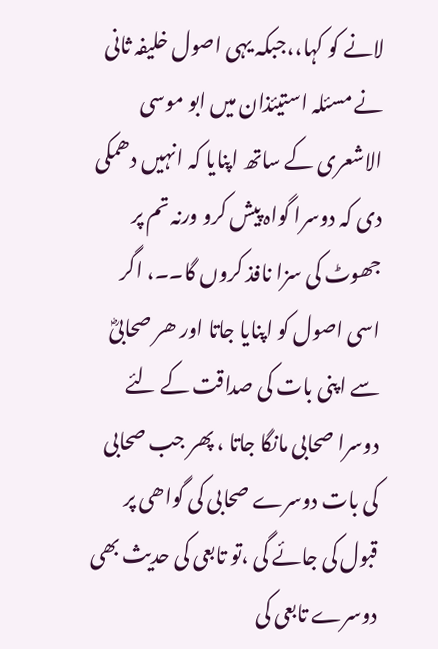لانے کو کہا،،جبکہ یہی اصول خلیفہ ثانی نے مسئلہ استیئذان میں ابو موسی الاشعری کے ساتھ اپنایا کہ انہیں دھمکی دی کہ دوسرا گواہ پیش کرو ورنہ تم پر جھوٹ کی سزا نافذ کروں گا۔۔، اگر اسی اصول کو اپنایا جاتا اور ھر صحابیؓ سے اپنی بات کی صداقت کے لئے دوسرا صحابی مانگا جاتا ، پھر جب صحابی کی بات دوسرے صحابی کی گواھی پر قبول کی جائے گی ،تو تابعی کی حدیث بھی دوسرے تابعی کی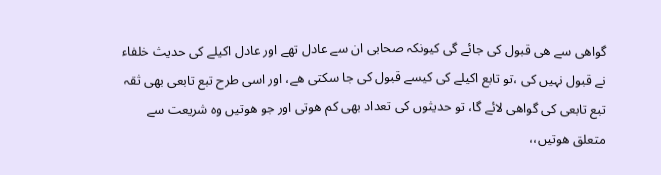گواھی سے ھی قبول کی جائے گی کیونکہ صحابی ان سے عادل تھے اور عادل اکیلے کی حدیث خلفاء نے قبول نہیں کی ،تو تابع اکیلے کی کیسے قبول کی جا سکتی ھے، اور اسی طرح تبع تابعی بھی ثقہ تبع تابعی کی گواھی لائے گا، تو حدیثوں کی تعداد بھی کم ھوتی اور جو ھوتیں وہ شریعت سے متعلق ھوتیں،،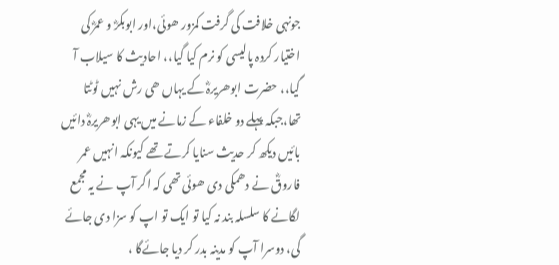جونہی خلافت کی گرفت کمزور ھوئی،اور ابوبکرؓ و عمرؓ کی اختیار کردہ پالیسی کو نرم کیا گیا،، احادیث کا سیلاب آ گیا،، حضرت ابوھریرہؓ کے یہاں ھی رش نہیں ٹوٹتا تھا،جبکہ پہلے دو خلفاء کے زمانے میں یہی ابوھریرہؓ دائیں بائیں دیکھ کر حدیث سنایا کرتے تھے کیونکہ انہیں عمر فاروقؓ نے دھمکی دی ھوئی تھی کہ اگر آپ نے یہ مجمع لگانے کا سلسلہ بند نہ کیا تو ایک تو اپ کو سزا دی جائے گی، دوسرا آپ کو مدینہ بدر کر دیا جائےگا ،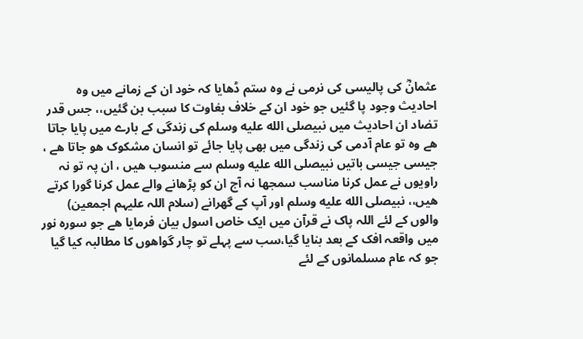عثمانؓ کی پالیسی کی نرمی نے وہ ستم ڈھایا کہ خود ان کے زمانے میں وہ احادیث وجود پا گئیں جو خود ان کے خلاف بغاوت کا سبب بن گئیں،، جس قدر تضاد ان احادیث میں نبیصلى الله عليه وسلم کی زندگی کے بارے میں پایا جاتا ھے وہ تو عام آدمی کی زندگی میں بھی پایا جائے تو انسان مشکوک ھو جاتا ھے ، جیسی جیسی باتیں نبیصلى الله عليه وسلم سے منسوب ھیں ، ان پہ تو نہ راویوں نے عمل کرنا مناسب سمجھا نہ آج ان کو پڑھانے والے عمل کرنا گورا کرتے ھیں،، نبیصلى الله عليه وسلم اور آپ کے گھرانے (سلام اللہ علیہم اجمعین) والوں کے لئے اللہ پاک نے قرآن میں ایک خاص اسول بیان فرمایا ھے جو سورہ نور میں واقعہ افک کے بعد بنایا گیا،سب سے پہلے تو چار گواھوں کا مطالبہ کیا گیا جو کہ عام مسلمانوں کے لئے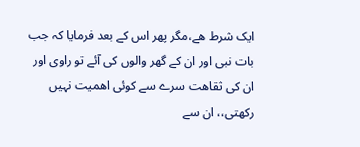ایک شرط ھے،مگر پھر اس کے بعد فرمایا کہ جب بات نبی اور ان کے گھر والوں کی آئے تو راوی اور ان کی ثقاھت سرے سے کوئی اھمیت نہیں رکھتی،، ان سے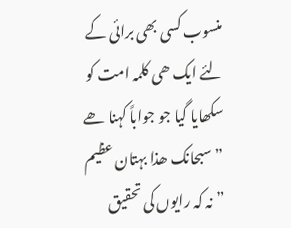منسوب کسی بھی برائی کے لئے ایک ھی کلمہ امت کو سکھایا گیا جو جواباً کہنا ھے ” سبحانک ھذا بہتان عظیم ” نہ کہ رایوں کی تحقیق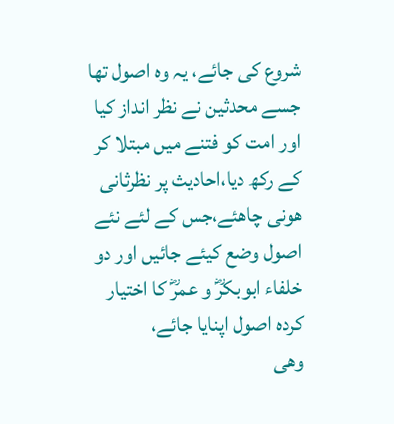شروع کی جائے، یہ وہ اصول تھا جسے محدثین نے نظر انداز کیا اور امت کو فتنے میں مبتلا کر کے رکھ دیا،احادیث پر نظرثانی ھونی چاھئے،جس کے لئے نئے اصول وضع کیئے جائیں اور دو خلفاء ابوبکرؓ و عمرؓ کا اختیار کردہ اصول اپنایا جائے،
وھی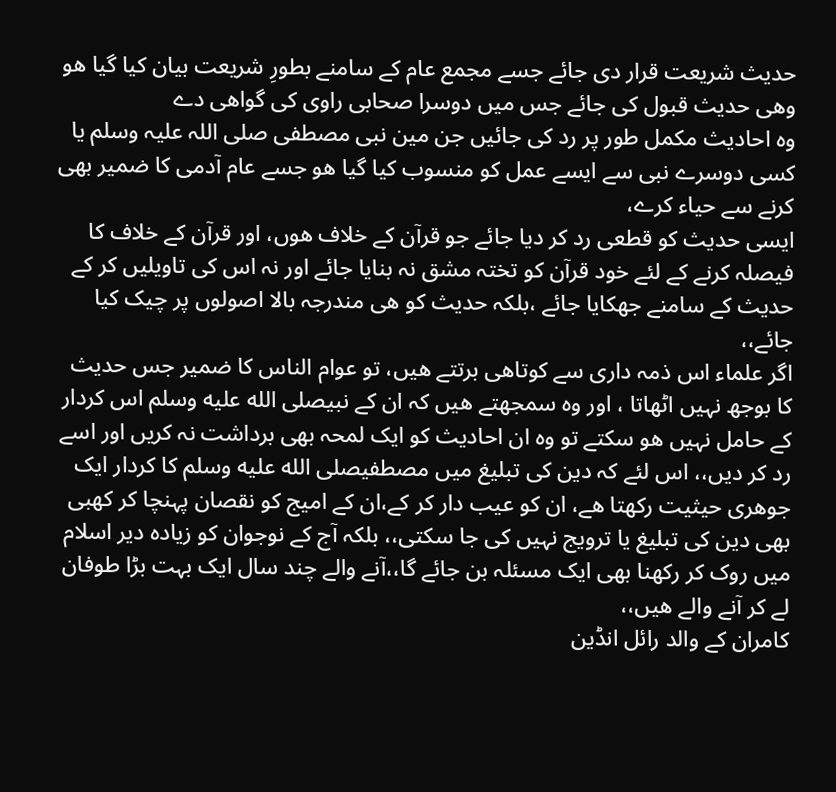حدیث شریعت قرار دی جائے جسے مجمع عام کے سامنے بطورِ شریعت بیان کیا گیا ھو
وھی حدیث قبول کی جائے جس میں دوسرا صحابی راوی کی گواھی دے
وہ احادیث مکمل طور پر رد کی جائیں جن مین نبی مصطفی صلی اللہ علیہ وسلم یا کسی دوسرے نبی سے ایسے عمل کو منسوب کیا گیا ھو جسے عام آدمی کا ضمیر بھی کرنے سے حیاء کرے،
ایسی حدیث کو قطعی رد کر دیا جائے جو قرآن کے خلاف ھوں، اور قرآن کے خلاف کا فیصلہ کرنے کے لئے خود قرآن کو تختہ مشق نہ بنایا جائے اور نہ اس کی تاویلیں کر کے حدیث کے سامنے جھکایا جائے ،بلکہ حدیث کو ھی مندرجہ بالا اصولوں پر چیک کیا جائے،،
اگر علماء اس ذمہ داری سے کوتاھی برتتے ھیں، تو عوام الناس کا ضمیر جس حدیث کا بوجھ نہیں اٹھاتا ، اور وہ سمجھتے ھیں کہ ان کے نبیصلى الله عليه وسلم اس کردار کے حامل نہیں ھو سکتے تو وہ ان احادیث کو ایک لمحہ بھی برداشت نہ کریں اور اسے رد کر دیں،، اس لئے کہ دین کی تبلیغ میں مصطفیصلى الله عليه وسلم کا کردار ایک جوھری حیثیت رکھتا ھے، ان کو عیب دار کر کے،ان کے امیج کو نقصان پہنچا کر کھبی بھی دین کی تبلیغ یا ترویج نہیں کی جا سکتی،، بلکہ آج کے نوجوان کو زیادہ دیر اسلام میں روک کر رکھنا بھی ایک مسئلہ بن جائے گا،،آنے والے چند سال ایک بہت بڑا طوفان لے کر آنے والے ھیں،،
کامران کے والد رائل انڈین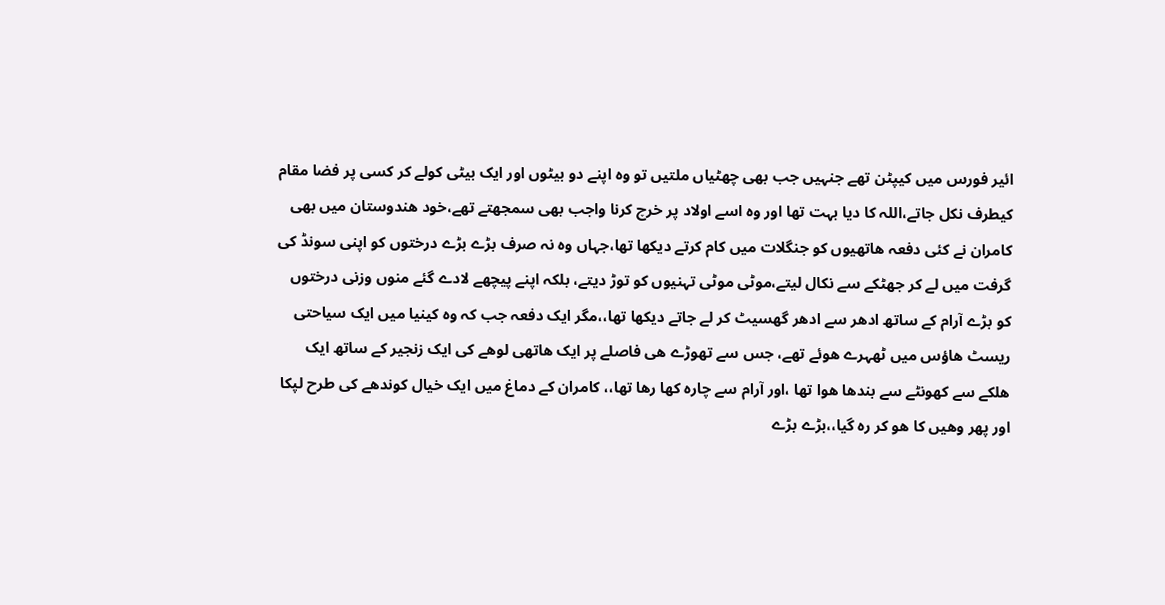ائیر فورس میں کیپٹن تھے جنہیں جب بھی چھٹیاں ملتیں تو وہ اپنے دو بیٹوں اور ایک بیٹی کولے کر کسی پر فضا مقام کیطرف نکل جاتے،اللہ کا دیا بہت تھا اور وہ اسے اولاد پر خرچ کرنا واجب بھی سمجھتے تھے،خود ھندوستان میں بھی کامران نے کئی دفعہ ھاتھیوں کو جنگلات میں کام کرتے دیکھا تھا،جہاں وہ نہ صرف بڑے بڑے درختوں کو اپنی سونڈ کی گرفت میں لے کر جھٹکے سے نکال لیتے،موٹی موٹی تہنیوں کو توڑ دیتے، بلکہ اپنے پیچھے لادے گئے منوں وزنی درختوں کو بڑے آرام کے ساتھ ادھر سے ادھر گھسیٹ کر لے جاتے دیکھا تھا،،مگر ایک دفعہ جب کہ وہ کینیا میں ایک سیاحتی ریسٹ ھاؤس میں ٹھہرے ھوئے تھے، جس سے تھوڑے ھی فاصلے پر ایک ھاتھی لوھے کی ایک زنجیر کے ساتھ ایک ھلکے سے کھونٹے سے بندھا ھوا تھا ،اور آرام سے چارہ کھا رھا تھا،، کامران کے دماغ میں ایک خیال کوندھے کی طرح لپکا اور پھر وھیں کا ھو کر رہ گیا،،بڑے بڑے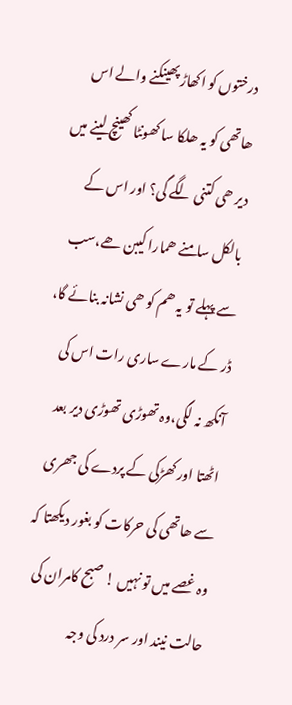درختوں کو اکھاڑ پھینکنے والے اس ھاتھی کو یہ ھلکا سا کھونٹا کھینچ لینے میں دیر ھی کتنی لگے گی؟ اور اس کے بالکل سامنے ھمارا کیبن ھے،سب سے پہلے تو یہ ھم کو ھی نشانہ بنائے گا، ڈر کے مارے ساری رات اس کی آنکھ نہ لگی،وہ تھوڑی تھوڑی دیر بعد اٹھتا اور کھڑکی کے پردے کی جھری سے ھاتھی کی حرکات کو بغور دیکھتا کہ وہ غصے میں تو نہیں ! صبح کامران کی حالت نیند اور سر درد کی وجہ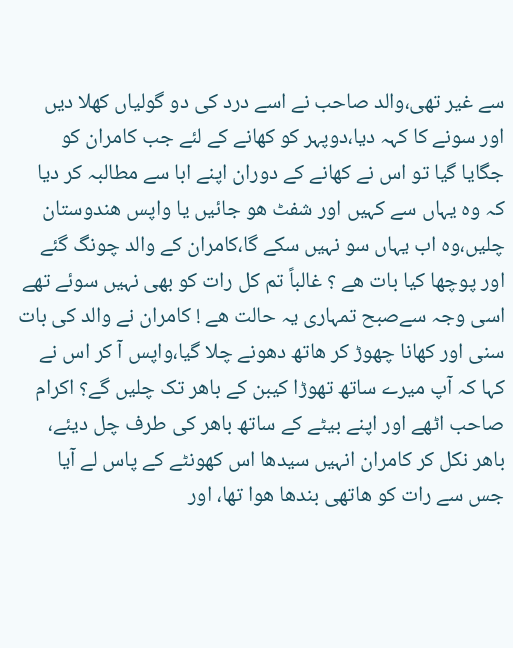سے غیر تھی،والد صاحب نے اسے درد کی دو گولیاں کھلا دیں اور سونے کا کہہ دیا،دوپہر کو کھانے کے لئے جب کامران کو جگایا گیا تو اس نے کھانے کے دوران اپنے ابا سے مطالبہ کر دیا کہ وہ یہاں سے کہیں اور شفٹ ھو جائیں یا واپس ھندوستان چلیں،وہ اب یہاں سو نہیں سکے گا،کامران کے والد چونگ گئے اور پوچھا کیا بات ھے ؟ غالباً تم کل رات کو بھی نہیں سوئے تھے اسی وجہ سےصبح تمہاری یہ حالت ھے ! کامران نے والد کی بات سنی اور کھانا چھوڑ کر ھاتھ دھونے چلا گیا،واپس آ کر اس نے کہا کہ آپ میرے ساتھ تھوڑا کیبن کے باھر تک چلیں گے؟ اکرام صاحب اٹھے اور اپنے بیٹے کے ساتھ باھر کی طرف چل دیئے، باھر نکل کر کامران انہیں سیدھا اس کھونٹے کے پاس لے آیا جس سے رات کو ھاتھی بندھا ھوا تھا، اور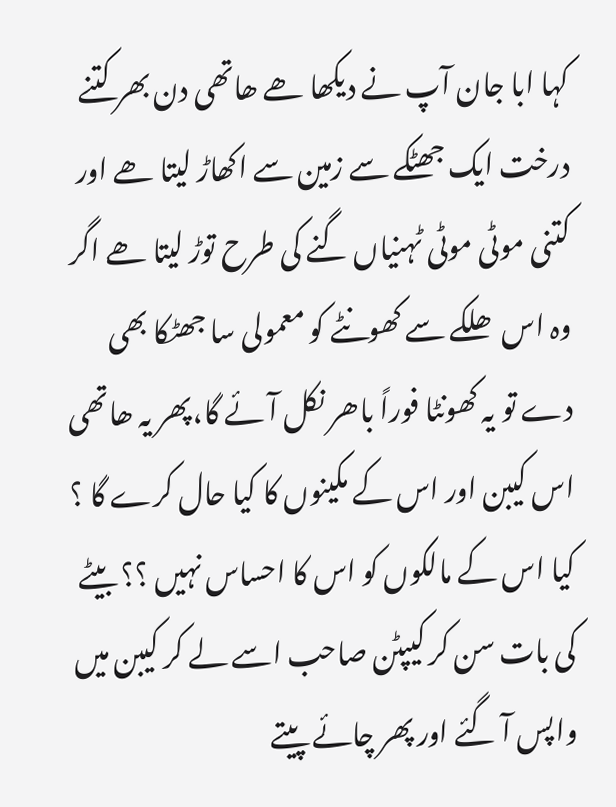کہا ابا جان آپ نے دیکھا ھے ھاتھی دن بھر کتنے درخت ایک جھٹکے سے زمین سے اکھاڑ لیتا ھے اور کتنی موٹی موٹی ٹہنیاں گنے کی طرح توڑ لیتا ھے اگر وہ اس ھلکے سے کھونٹے کو معمولی سا جھٹکا بھی دے تو یہ کھونٹا فوراً باھر نکل آئے گا،پھر یہ ھاتھی اس کیبن اور اس کے مکینوں کا کیا حال کرے گا ؟ کیا اس کے مالکوں کو اس کا احساس نہیں ؟؟ بیٹے کی بات سن کر کیپٹن صاحب اسے لے کر کیبن میں واپس آ گئے اور پھر چائے پیتے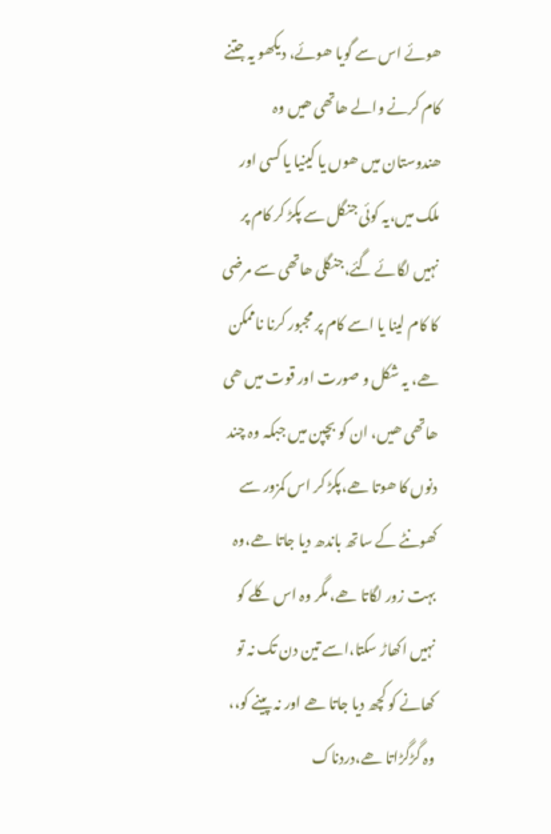ھوئے اس سے گویا ھوئے، دیکھو یہ جتنے کام کرنے والے ھاتھی ھیں وہ ھندوستان میں ھوں یا کینیا یا کسی اور ملک میں،یہ کوئی جنگل سے پکڑ کر کام پر نہیں لگائے گئے،جنگلی ھاتھی سے مرضی کا کام لینا یا اسے کام پر مجبور کرنا ناممکن ھے، یہ شکل و صورت اور قوت میں ھی ھاتھی ھیں، ان کو بچپن میں جبکہ وہ چند دنوں کا ھوتا ھے،پکڑ کر اس کمزور سے کھونٹے کے ساتھ باندھ دیا جاتا ھے،وہ بہت زور لگاتا ھے، مگر وہ اس کلے کو نہیں اکھاڑ سکتا،اسے تین دن تک نہ تو کھانے کو کچھ دیا جاتا ھے اور نہ پینے کو،، وہ گڑگڑاتا ھے،دردناک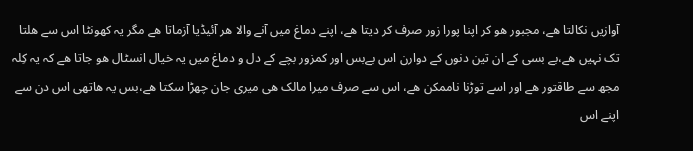آوازیں نکالتا ھے، مجبور ھو کر اپنا پورا زور صرف کر دیتا ھے، اپنے دماغ میں آنے والا ھر آئیڈیا آزماتا ھے مگر یہ کھونٹا اس سے ھلتا تک نہیں ھے،بے بسی کے ان تین دنوں کے دوارن اس بےبس اور کمزور بچے کے دل و دماغ میں یہ خیال انسٹال ھو جاتا ھے کہ یہ کِلہ مجھ سے طاقتور ھے اور اسے توڑنا ناممکن ھے، اس سے صرف میرا مالک ھی میری جان چھڑا سکتا ھے،بس یہ ھاتھی اس دن سے اپنے اس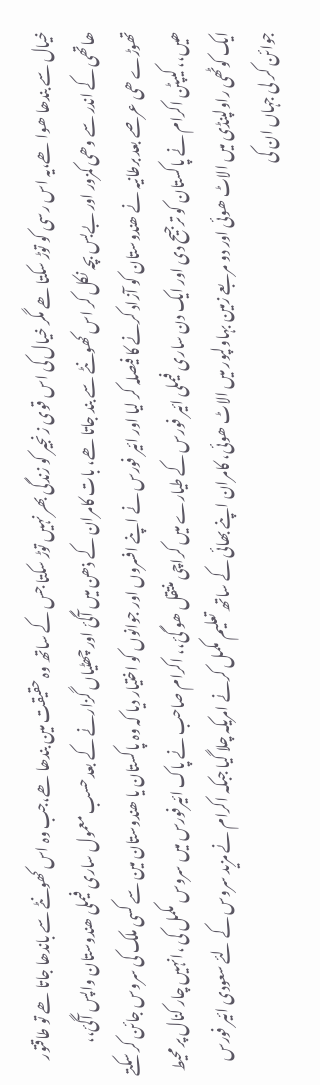خیال سے بندھا ھوا ھے،یہ اس رسی کو توڑ سکتا ھے مگر خیال کی اس قوی زنجیر کو زندگی بھر نہیں توڑ سکتا جس کے ساتھ وہ حقیقت مین بندھا ھے،جب وہ اس کھونٹے سے باندھا جاتا ھے تو طاقتور ھاتھی کے اندر سے وھی کمزور اور بےبس بچہ نکل کر اس کھونٹے سے بند جاتا ھے، بات کامران کے ذھن میں آگئ اور چھٹیاں گزارنے کے بعد حسب معمول ساری فیملی ھندوستان واپس آگئ،، تھوڑے ھی عرصے بعد برطانیہ نے ھندوستان کو آزاد کرنے کا فیصلہ کر لیا اور ائیر فورس نے اپنے افسروں اور جوانوں کو اختیار دیا کہ وہ پاکستان یا ھندوستان مین سے کسی ملک کی سروس جائن کر سکتے ھیں،، کیپٹن اکرام نے پاکستان کو ترجیح دی اور ایک دن ساری فیملی ائیر فورس کے طیارے میں کراچی منتقل ھو گئ،، اکرام صاحب نے پاک ائیرفورس میں سروس مکمل کی ،انہیں چار کنال پر محیط ایک کوٹھی راولپنڈی میں الاٹ ھوئی اور دو مربعے زمین بہاولپور میں الاٹ ھوئی، کامران اپنے بھائی کے ساتھ تعلیم مکمل کرنے امریکہ چلا گیا جبکہ اکرام نے مزید سروس کے لئے سعودی ائیر فورس جوائن کر لی جہاں ان کی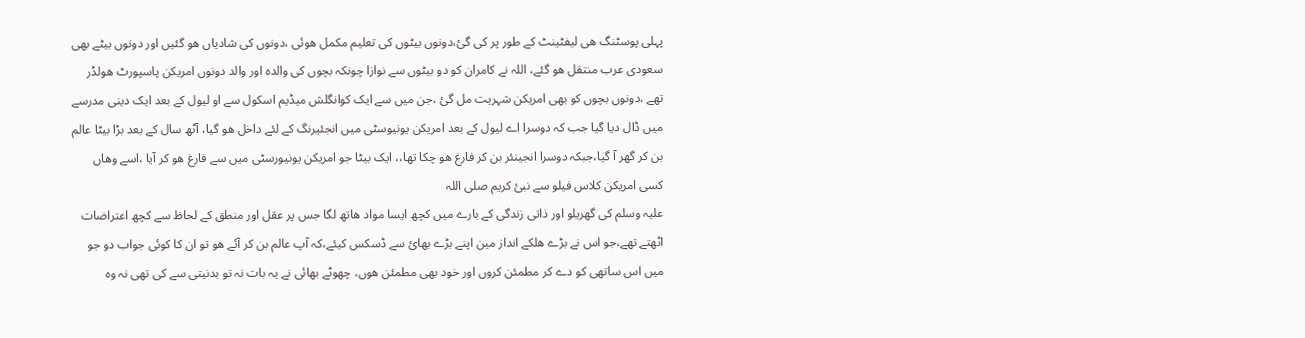پہلی پوسٹنگ ھی لیفٹینٹ کے طور پر کی گئ،دونوں بیٹوں کی تعلیم مکمل ھوئی ،دونوں کی شادیاں ھو گئیں اور دونوں بیٹے بھی سعودی عرب منتقل ھو گئے، اللہ نے کامران کو دو بیٹوں سے نوازا چونکہ بچوں کی والدہ اور والد دونوں امریکن پاسپورٹ ھولڈر تھے ،دونوں بچوں کو بھی امریکن شہریت مل گئ ،جن میں سے ایک کوانگلش میڈیم اسکول سے او لیول کے بعد ایک دینی مدرسے میں ڈال دیا گیا جب کہ دوسرا اے لیول کے بعد امریکن یونیوسٹی میں انجئیرنگ کے لئے داخل ھو گیا، آٹھ سال کے بعد بڑا بیٹا عالم بن کر گھر آ گیا،جبکہ دوسرا انجینئر بن کر فارغ ھو چکا تھا،، ایک بیٹا جو امریکن یونیورسٹی میں سے فارغ ھو کر آیا ،اسے وھاں کسی امریکن کلاس فیلو سے نبئ کریم صلی اللہ
علیہ وسلم کی گھریلو اور ذاتی زندگی کے بارے میں کچھ ایسا مواد ھاتھ لگا جس پر عقل اور منطق کے لحاظ سے کچھ اعتراضات اٹھتے تھے،جو اس نے بڑے ھلکے انداز مین اپنے بڑے بھائ سے ڈسکس کیئے،کہ آپ عالم بن کر آئے ھو تو ان کا کوئی جواب دو جو میں اس ساتھی کو دے کر مطمئن کروں اور خود بھی مطمئن ھوں، چھوٹے بھائی نے یہ بات نہ تو بدنیتی سے کی تھی نہ وہ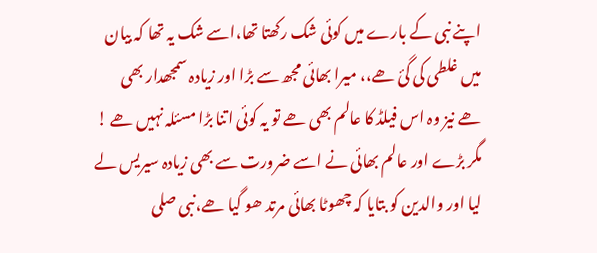اپنے نبی کے بارے میں کوئی شک رکھتا تھا،اسے شک یہ تھا کہ بیان میں غلطی کی گئ ھے،، میرا بھائی مجھ سے بڑا اور زیادہ سمجھدار بھی ھے نیز وہ اس فیلڈ کا عالم بھی ھے تو یہ کوئی اتنا بڑا مسئلہ نہیں ھے ! مگر بڑے اور عالم بھائی نے اسے ضرورت سے بھی زیادہ سیریس لے لیا اور والدین کو بتایا کہ چھوٹا بھائی مرتد ھو گیا ھے،نبی صلی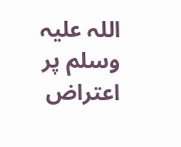اللہ علیہ وسلم پر اعتراض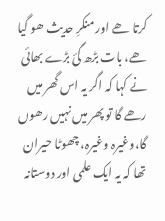کرتا ھے اور منکرِ حدیث ھو گیا ھے، بات بڑھ گئ بڑے بھائی نے کہا کہ اگر یہ اس گھر میں رھے گا تو پھر میں نہیں رھوں گا،وغیرہ وغیرہ، چھوٹا حیران تھا کہ یہ ایک علمی اور دوستانہ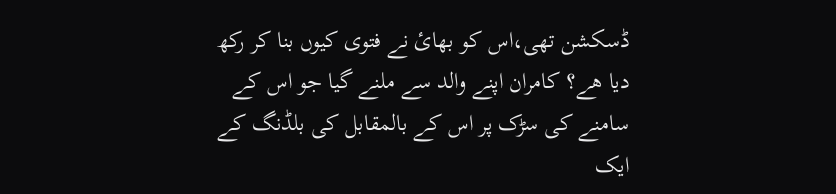ڈسکشن تھی،اس کو بھائ نے فتوی کیوں بنا کر رکھ دیا ھے؟ کامران اپنے والد سے ملنے گیا جو اس کے سامنے کی سڑک پر اس کے بالمقابل کی بلڈنگ کے ایک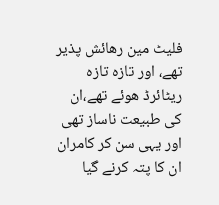فلیٹ مین رھائش پذیر تھے، اور تازہ تازہ ریٹائرڈ ھوئے تھے،ان کی طبیعت ناساز تھی اور یہی سن کر کامران ان کا پتہ کرنے گیا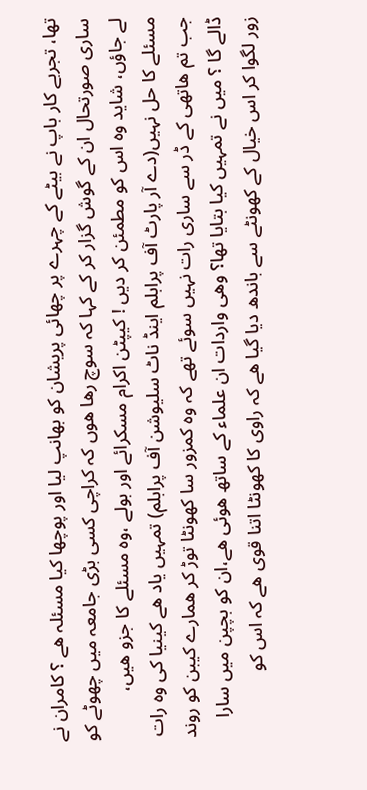تھا، تجربے کار باپ نے بیٹے کے چہرے پر چھائی پریشان کو بھانپ لیا اور پوچھا کیا مسئلہ ھے ؟ کامران نے ساری صورتحال ان کے گوش گزار کر کے کہا کہ سوچ رھا ھوں کہ کراچی کسی بڑی جامعہ میں چھوٹے کو لے جاؤں، شاید وہ اس کو مطمئن کر دیں ! کیپٹن اکرام مسکرائے اور بولے ،وہ مسئلے کا جزو ھیں، مسئلے کا حل نہیں(دے آر پارٹ آف پرابلم اینڈ ناٹ سلیوشن آف پرابلم) تمہیں یاد ھے کینیا کی وہ رات جب تم ھاتھی کے ڈر سے ساری رات نہیں سوئے تھے کہ وہ کمزور سا کھونٹا توڑ کر ھمارے کیبن کو روند ڈالے گا ؟ میں نے تمہیں کیا بتایا تھا؟ وھی واردات ان علماء کے ساتھ ھوئی ھے،ان کو بچپن میں سارا زور لگوا کر اس خیال کے کھونٹے سے باندھ دیا گیا ھے کہ راوی کا کھونٹا اتنا قوی ھے کہ اس کو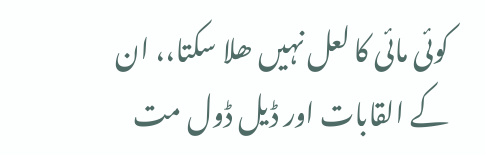کوئی مائی کا لعل نہیں ھلا سکتا،، ان کے القابات اور ڈیل ڈول مت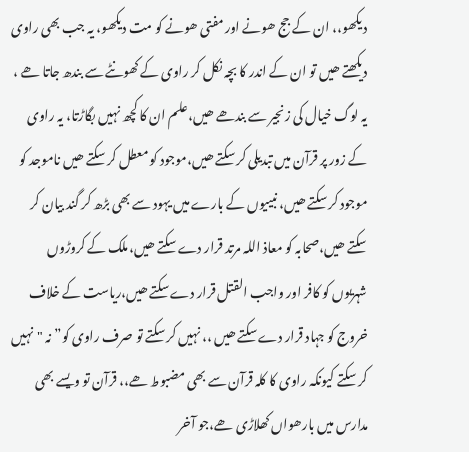دیکھو،، ان کے جج ھونے اور مفتی ھونے کو مت دیکھو، یہ جب بھی راوی دیکھتے ھیں تو ان کے اندر کا بچہ نکل کر راوی کے کھونٹے سے بندھ جاتا ھے ، یہ لوگ خیال کی زنجیر سے بندھے ھیں،علم ان کا کچھ نہیں بگاڑتا، یہ راوی کے زور پر قرآن میں تبدیلی کر سکتے ھیں،موجود کو معطل کر سکتے ھیں ناموجد کو موجود کر سکتے ھیں، نبییوں کے بارے میں یہود سے بھی بڑھ کر گند بیان کر سکتے ھیں،صحابہ کو معاذ اللہ مرتد قرار دے سکتے ھیں،ملک کے کروڑوں شہریوں کو کافر اور واجب القتل قرار دے سکتے ھیں،ریاست کے خلاف خروج کو جہاد قرار دے سکتے ھیں ،، نہیں کر سکتے تو صرف راوی کو” نہ "نہیں کر سکتے کیونکہ راوی کا کلہ قرآن سے بھی مضبوط ھے،، قرآن تو ویسے بھی مدارس میں بارھواں کھلاڑی ھے،جو آخر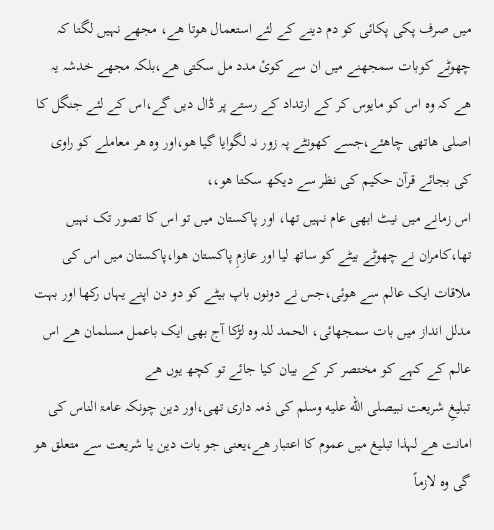میں صرف پکی پکائی کو دم دینے کے لئے استعمال ھوتا ھے، مجھے نہیں لگتا کہ چھوٹے کوبات سمجھنے میں ان سے کوئ مدد مل سکتی ھے،بلکہ مجھے خدشہ یہ ھے کہ وہ اس کو مایوس کر کے ارتداد کے رستے پر ڈال دیں گے،اس کے لئے جنگل کا اصلی ھاتھی چاھئے،جسے کھونٹے پہ زور نہ لگوایا گیا ھو،اور وہ ھر معاملے کو راوی کی بجائے قرآن حکیم کی نظر سے دیکھ سکتا ھو،،
اس زمانے میں نیٹ ابھی عام نہیں تھا، اور پاکستان میں تو اس کا تصور تک نہیں تھا،کامران نے چھوٹے بیٹے کو ساتھ لیا اور عازمِ پاکستان ھوا،پاکستان میں اس کی ملاقات ایک عالم سے ھوئی،جس نے دونوں باپ بیٹے کو دو دن اپنے یہاں رکھا اور بہت مدلل انداز میں بات سمجھائی، الحمد للہ وہ لڑکا آج بھی ایک باعمل مسلمان ھے اس عالم کے کہے کو مختصر کر کے بیان کیا جائے تو کچھ یوں ھے
تبلیغِ شریعت نبیصلى الله عليه وسلم کی ذمہ داری تھی،اور دین چونکہ عامۃ الناس کی امانت ھے لہذا تبلیغ میں عموم کا اعتبار ھے،یعنی جو بات دین یا شریعت سے متعلق ھو گی وہ لازماً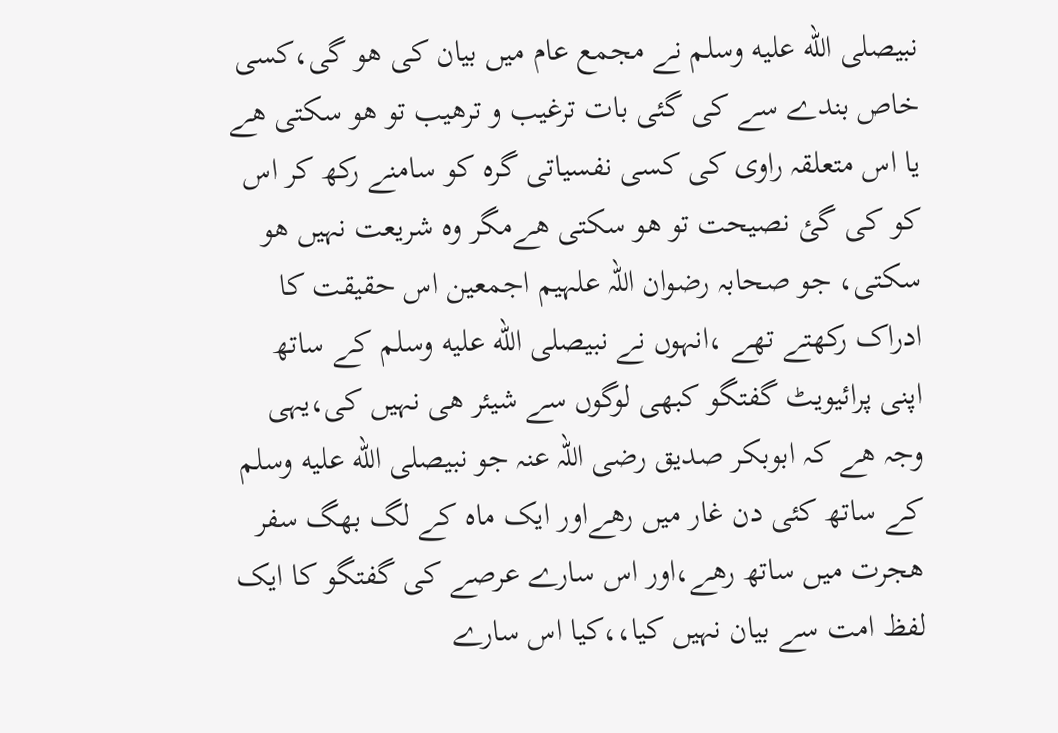نبیصلى الله عليه وسلم نے مجمع عام میں بیان کی ھو گی،کسی خاص بندے سے کی گئی بات ترغیب و ترھیب تو ھو سکتی ھے یا اس متعلقہ راوی کی کسی نفسیاتی گرہ کو سامنے رکھ کر اس کو کی گئ نصیحت تو ھو سکتی ھےمگر وہ شریعت نہیں ھو سکتی، جو صحابہ رضوان اللہ علہیم اجمعین اس حقیقت کا ادراک رکھتے تھے ،انہوں نے نبیصلى الله عليه وسلم کے ساتھ اپنی پرائیویٹ گفتگو کبھی لوگوں سے شیئر ھی نہیں کی،یہی وجہ ھے کہ ابوبکر صدیق رضی اللہ عنہ جو نبیصلى الله عليه وسلم کے ساتھ کئی دن غار میں رھےاور ایک ماہ کے لگ بھگ سفر ھجرت میں ساتھ رھے،اور اس سارے عرصے کی گفتگو کا ایک لفظ امت سے بیان نہیں کیا،،کیا اس سارے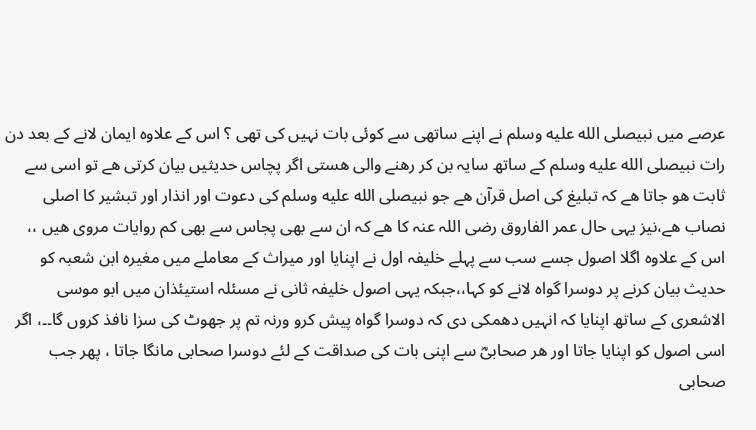عرصے میں نبیصلى الله عليه وسلم نے اپنے ساتھی سے کوئی بات نہیں کی تھی ؟ اس کے علاوہ ایمان لانے کے بعد دن رات نبیصلى الله عليه وسلم کے ساتھ سایہ بن کر رھنے والی ھستی اگر پچاس حدیثیں بیان کرتی ھے تو اسی سے ثابت ھو جاتا ھے کہ تبلیغ کی اصل قرآن ھے جو نبیصلى الله عليه وسلم کی دعوت اور انذار اور تبشیر کا اصلی نصاب ھے،نیز یہی حال عمر الفاروق رضی اللہ عنہ کا ھے کہ ان سے بھی پجاس سے بھی کم روایات مروی ھیں ،، اس کے علاوہ اگلا اصول جسے سب سے پہلے خلیفہ اول نے اپنایا اور میراث کے معاملے میں مغیرہ ابن شعبہ کو حدیث بیان کرنے پر دوسرا گواہ لانے کو کہا،،جبکہ یہی اصول خلیفہ ثانی نے مسئلہ استیئذان میں ابو موسی الاشعری کے ساتھ اپنایا کہ انہیں دھمکی دی کہ دوسرا گواہ پیش کرو ورنہ تم پر جھوٹ کی سزا نافذ کروں گا۔۔، اگر اسی اصول کو اپنایا جاتا اور ھر صحابیؓ سے اپنی بات کی صداقت کے لئے دوسرا صحابی مانگا جاتا ، پھر جب صحابی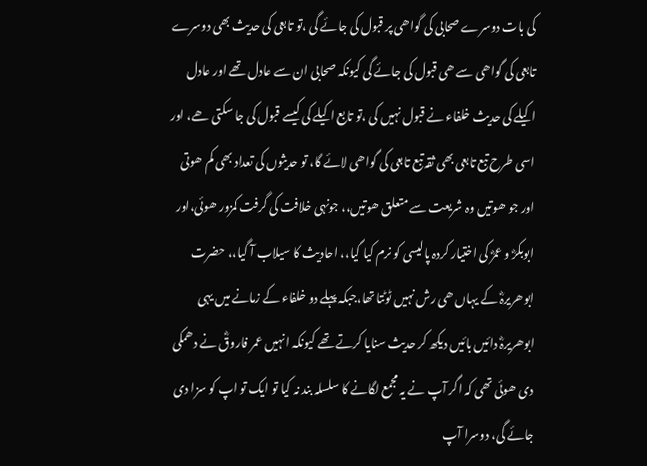کی بات دوسرے صحابی کی گواھی پر قبول کی جائے گی ،تو تابعی کی حدیث بھی دوسرے تابعی کی گواھی سے ھی قبول کی جائے گی کیونکہ صحابی ان سے عادل تھے اور عادل اکیلے کی حدیث خلفاء نے قبول نہیں کی ،تو تابع اکیلے کی کیسے قبول کی جا سکتی ھے، اور اسی طرح تبع تابعی بھی ثقہ تبع تابعی کی گواھی لائے گا، تو حدیثوں کی تعداد بھی کم ھوتی اور جو ھوتیں وہ شریعت سے متعلق ھوتیں،، جونہی خلافت کی گرفت کمزور ھوئی،اور ابوبکرؓ و عمرؓ کی اختیار کردہ پالیسی کو نرم کیا گیا،، احادیث کا سیلاب آ گیا،، حضرت ابوھریرہؓ کے یہاں ھی رش نہیں ٹوٹتا تھا،جبکہ پہلے دو خلفاء کے زمانے میں یہی ابوھریرہؓ دائیں بائیں دیکھ کر حدیث سنایا کرتے تھے کیونکہ انہیں عمر فاروقؓ نے دھمکی دی ھوئی تھی کہ اگر آپ نے یہ مجمع لگانے کا سلسلہ بند نہ کیا تو ایک تو اپ کو سزا دی جائے گی، دوسرا آپ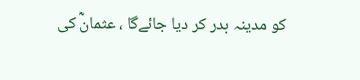کو مدینہ بدر کر دیا جائےگا ، عثمانؓ کی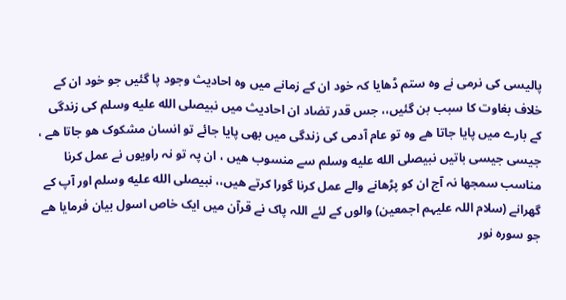پالیسی کی نرمی نے وہ ستم ڈھایا کہ خود ان کے زمانے میں وہ احادیث وجود پا گئیں جو خود ان کے خلاف بغاوت کا سبب بن گئیں،، جس قدر تضاد ان احادیث میں نبیصلى الله عليه وسلم کی زندگی کے بارے میں پایا جاتا ھے وہ تو عام آدمی کی زندگی میں بھی پایا جائے تو انسان مشکوک ھو جاتا ھے ، جیسی جیسی باتیں نبیصلى الله عليه وسلم سے منسوب ھیں ، ان پہ تو نہ راویوں نے عمل کرنا مناسب سمجھا نہ آج ان کو پڑھانے والے عمل کرنا گورا کرتے ھیں،، نبیصلى الله عليه وسلم اور آپ کے گھرانے (سلام اللہ علیہم اجمعین) والوں کے لئے اللہ پاک نے قرآن میں ایک خاص اسول بیان فرمایا ھے جو سورہ نور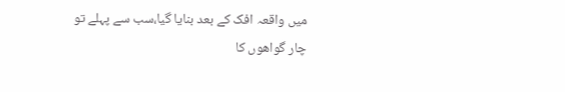میں واقعہ افک کے بعد بنایا گیا،سب سے پہلے تو چار گواھوں کا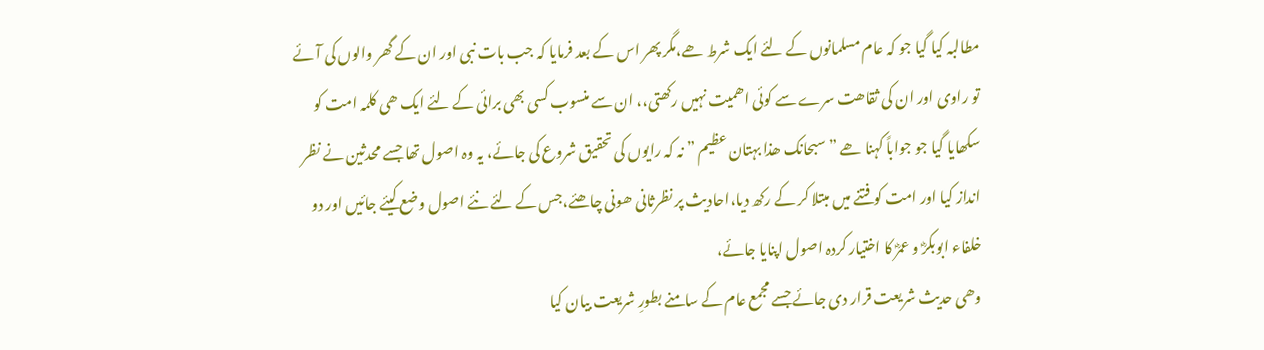مطالبہ کیا گیا جو کہ عام مسلمانوں کے لئے ایک شرط ھے،مگر پھر اس کے بعد فرمایا کہ جب بات نبی اور ان کے گھر والوں کی آئے تو راوی اور ان کی ثقاھت سرے سے کوئی اھمیت نہیں رکھتی،، ان سے منسوب کسی بھی برائی کے لئے ایک ھی کلمہ امت کو سکھایا گیا جو جواباً کہنا ھے ” سبحانک ھذا بہتان عظیم ” نہ کہ رایوں کی تحقیق شروع کی جائے، یہ وہ اصول تھا جسے محدثین نے نظر انداز کیا اور امت کو فتنے میں مبتلا کر کے رکھ دیا،احادیث پر نظرثانی ھونی چاھئے،جس کے لئے نئے اصول وضع کیئے جائیں اور دو خلفاء ابوبکرؓ و عمرؓ کا اختیار کردہ اصول اپنایا جائے،
وھی حدیث شریعت قرار دی جائے جسے مجمع عام کے سامنے بطورِ شریعت بیان کیا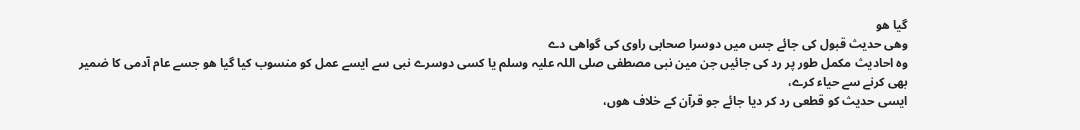گیا ھو
وھی حدیث قبول کی جائے جس میں دوسرا صحابی راوی کی گواھی دے
وہ احادیث مکمل طور پر رد کی جائیں جن مین نبی مصطفی صلی اللہ علیہ وسلم یا کسی دوسرے نبی سے ایسے عمل کو منسوب کیا گیا ھو جسے عام آدمی کا ضمیر بھی کرنے سے حیاء کرے،
ایسی حدیث کو قطعی رد کر دیا جائے جو قرآن کے خلاف ھوں،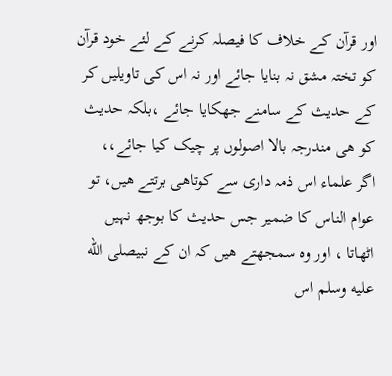اور قرآن کے خلاف کا فیصلہ کرنے کے لئے خود قرآن کو تختہ مشق نہ بنایا جائے اور نہ اس کی تاویلیں کر کے حدیث کے سامنے جھکایا جائے ،بلکہ حدیث کو ھی مندرجہ بالا اصولوں پر چیک کیا جائے،،
اگر علماء اس ذمہ داری سے کوتاھی برتتے ھیں، تو عوام الناس کا ضمیر جس حدیث کا بوجھ نہیں اٹھاتا ، اور وہ سمجھتے ھیں کہ ان کے نبیصلى الله عليه وسلم اس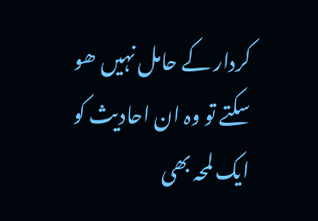کردار کے حامل نہیں ھو سکتے تو وہ ان احادیث کو ایک لمحہ بھی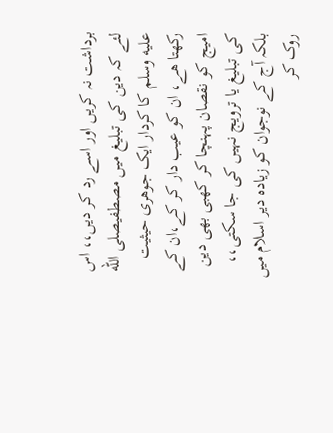برداشت نہ کریں اور اسے رد کر دیں،، اس لئے کہ دین کی تبلیغ میں مصطفیصلى الله عليه وسلم کا کردار ایک جوھری حیثیت رکھتا ھے، ان کو عیب دار کر کے،ان کے امیج کو نقصان پہنچا کر کھبی بھی دین کی تبلیغ یا ترویج نہیں کی جا سکتی،، بلکہ آج کے نوجوان کو زیادہ دیر اسلام میں روک کر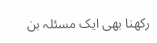رکھنا بھی ایک مسئلہ بن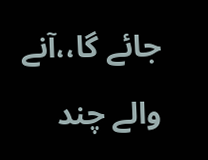جائے گا،،آنے والے چند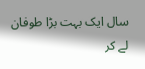سال ایک بہت بڑا طوفان لے کر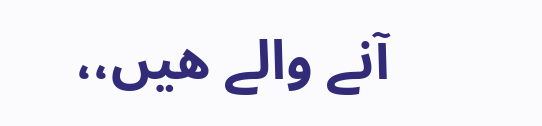آنے والے ھیں،،